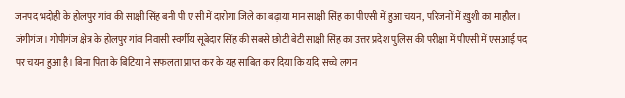जनपद भदोही के होलपुर गांव की साक्षी सिंह बनी पी ए सी में दारोगा जिले का बढ़ाया मान साक्षी सिंह का पीएसी में हुआ चयन, परिजनों में ख़ुशी का माहौल। जंगीगंज। गोपीगंज क्षेत्र के होलपुर गांव निवासी स्वर्गीय सूबेदार सिंह की सबसे छोटी बेटी साक्षी सिंह का उत्तर प्रदेश पुलिस की परीक्षा में पीएसी में एसआई पद पर चयन हुआ है। बिना पिता के बिटिया ने सफलता प्राप्त कर के यह साबित कर दिया कि यदि सच्चे लगन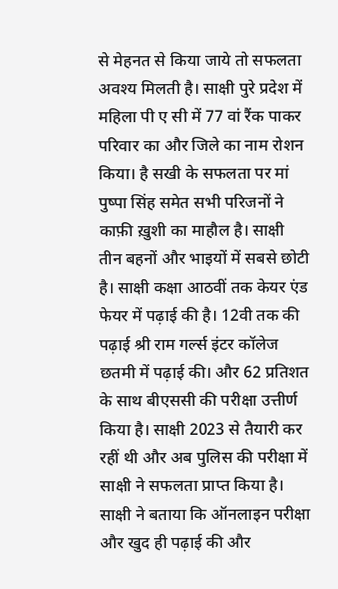से मेहनत से किया जाये तो सफलता अवश्य मिलती है। साक्षी पुरे प्रदेश में महिला पी ए सी में 77 वां रैंक पाकर परिवार का और जिले का नाम रोशन किया। है सखी के सफलता पर मां पुष्पा सिंह समेत सभी परिजनों ने काफ़ी ख़ुशी का माहौल है। साक्षी तीन बहनों और भाइयों में सबसे छोटी है। साक्षी कक्षा आठवीं तक केयर एंड फेयर में पढ़ाई की है। 12वी तक की पढ़ाई श्री राम गर्ल्स इंटर कॉलेज छतमी में पढ़ाई की। और 62 प्रतिशत के साथ बीएससी की परीक्षा उत्तीर्ण किया है। साक्षी 2023 से तैयारी कर रहीं थी और अब पुलिस की परीक्षा में साक्षी ने सफलता प्राप्त किया है। साक्षी ने बताया कि ऑनलाइन परीक्षा और खुद ही पढ़ाई की और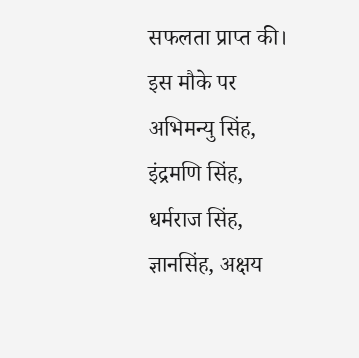सफलता प्राप्त की। इस मौके पर अभिमन्यु सिंह, इंद्रमणि सिंह, धर्मराज सिंह, ज्ञानसिंह, अक्षय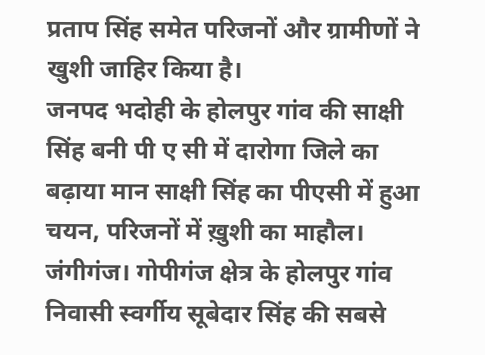प्रताप सिंह समेत परिजनों और ग्रामीणों ने खुशी जाहिर किया है।
जनपद भदोही के होलपुर गांव की साक्षी सिंह बनी पी ए सी में दारोगा जिले का बढ़ाया मान साक्षी सिंह का पीएसी में हुआ चयन, परिजनों में ख़ुशी का माहौल। जंगीगंज। गोपीगंज क्षेत्र के होलपुर गांव निवासी स्वर्गीय सूबेदार सिंह की सबसे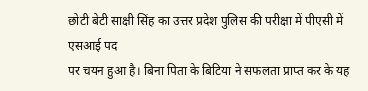छोटी बेटी साक्षी सिंह का उत्तर प्रदेश पुलिस की परीक्षा में पीएसी में एसआई पद
पर चयन हुआ है। बिना पिता के बिटिया ने सफलता प्राप्त कर के यह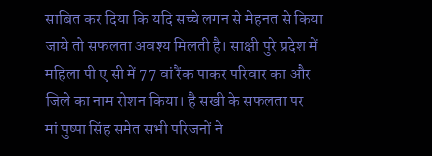साबित कर दिया कि यदि सच्चे लगन से मेहनत से किया जाये तो सफलता अवश्य मिलती है। साक्षी पुरे प्रदेश में महिला पी ए सी में 77 वां रैंक पाकर परिवार का और जिले का नाम रोशन किया। है सखी के सफलता पर
मां पुष्पा सिंह समेत सभी परिजनों ने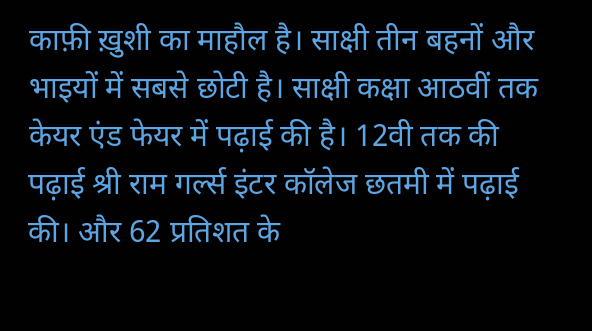काफ़ी ख़ुशी का माहौल है। साक्षी तीन बहनों और भाइयों में सबसे छोटी है। साक्षी कक्षा आठवीं तक केयर एंड फेयर में पढ़ाई की है। 12वी तक की पढ़ाई श्री राम गर्ल्स इंटर कॉलेज छतमी में पढ़ाई की। और 62 प्रतिशत के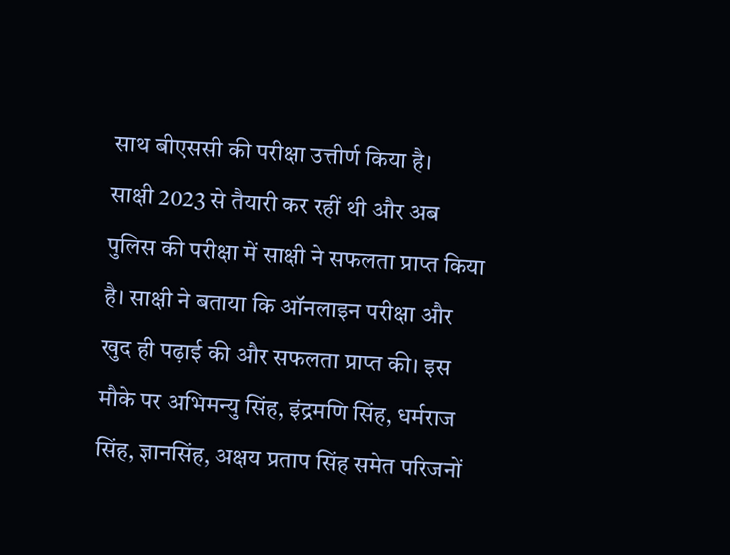साथ बीएससी की परीक्षा उत्तीर्ण किया है।
साक्षी 2023 से तैयारी कर रहीं थी और अब पुलिस की परीक्षा में साक्षी ने सफलता प्राप्त किया है। साक्षी ने बताया कि ऑनलाइन परीक्षा और खुद ही पढ़ाई की और सफलता प्राप्त की। इस मौके पर अभिमन्यु सिंह, इंद्रमणि सिंह, धर्मराज सिंह, ज्ञानसिंह, अक्षय प्रताप सिंह समेत परिजनों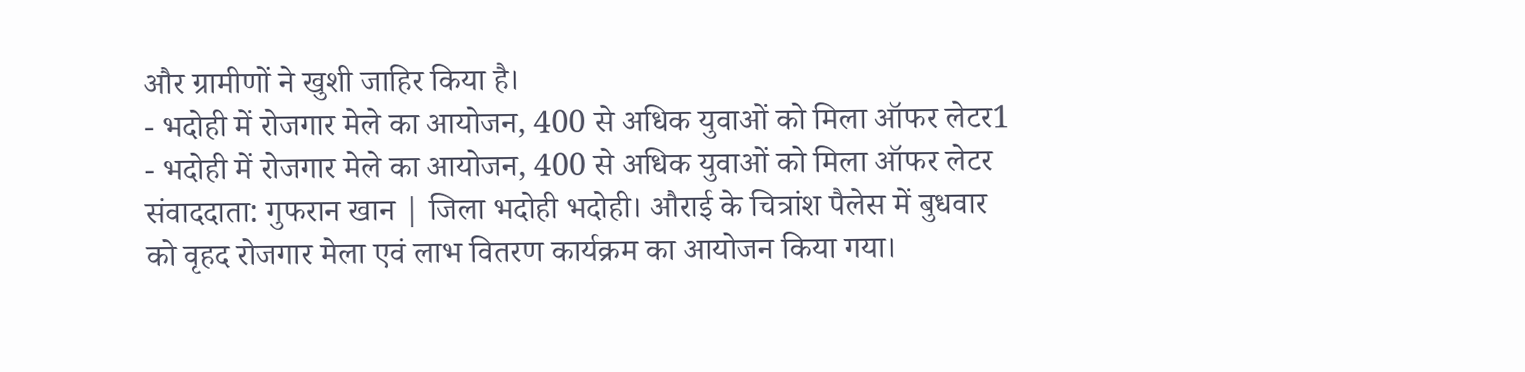और ग्रामीणों ने खुशी जाहिर किया है।
- भदोही में रोजगार मेले का आयोजन, 400 से अधिक युवाओं को मिला ऑफर लेटर1
- भदोही में रोजगार मेले का आयोजन, 400 से अधिक युवाओं को मिला ऑफर लेटर संवाददाता: गुफरान खान | जिला भदोही भदोही। औराई के चित्रांश पैलेस में बुधवार को वृहद रोजगार मेला एवं लाभ वितरण कार्यक्रम का आयोजन किया गया।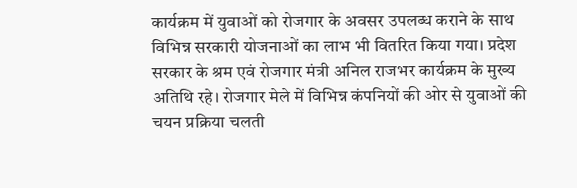कार्यक्रम में युवाओं को रोजगार के अवसर उपलब्ध कराने के साथ विभिन्न सरकारी योजनाओं का लाभ भी वितरित किया गया। प्रदेश सरकार के श्रम एवं रोजगार मंत्री अनिल राजभर कार्यक्रम के मुख्य अतिथि रहे। रोजगार मेले में विभिन्न कंपनियों की ओर से युवाओं की चयन प्रक्रिया चलती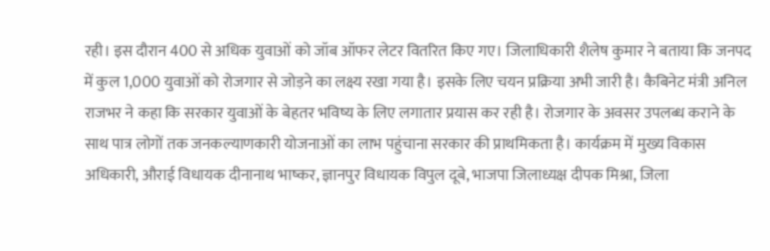रही। इस दौरान 400 से अधिक युवाओं को जॉब ऑफर लेटर वितरित किए गए। जिलाधिकारी शैलेष कुमार ने बताया कि जनपद में कुल 1,000 युवाओं को रोजगार से जोड़ने का लक्ष्य रखा गया है। इसके लिए चयन प्रक्रिया अभी जारी है। कैबिनेट मंत्री अनिल राजभर ने कहा कि सरकार युवाओं के बेहतर भविष्य के लिए लगातार प्रयास कर रही है। रोजगार के अवसर उपलब्ध कराने के साथ पात्र लोगों तक जनकल्याणकारी योजनाओं का लाभ पहुंचाना सरकार की प्राथमिकता है। कार्यक्रम में मुख्य विकास अधिकारी, औराई विधायक दीनानाथ भाष्कर, ज्ञानपुर विधायक विपुल दूबे, भाजपा जिलाध्यक्ष दीपक मिश्रा, जिला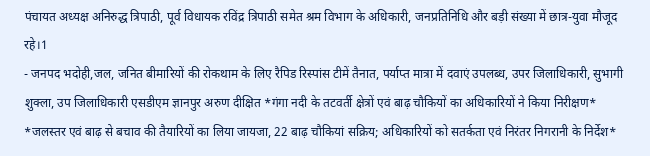पंचायत अध्यक्ष अनिरुद्ध त्रिपाठी, पूर्व विधायक रविंद्र त्रिपाठी समेत श्रम विभाग के अधिकारी, जनप्रतिनिधि और बड़ी संख्या में छात्र-युवा मौजूद रहे।1
- जनपद भदोही,जल, जनित बीमारियों की रोकथाम के लिए रैपिड रिस्पांस टीमें तैनात, पर्याप्त मात्रा में दवाएं उपलब्ध, उपर जिलाधिकारी, सुभागी शुक्ला, उप जिलाधिकारी एसडीएम ज्ञानपुर अरुण दीक्षित *गंगा नदी के तटवर्ती क्षेत्रों एवं बाढ़ चौकियों का अधिकारियों ने किया निरीक्षण* *जलस्तर एवं बाढ़ से बचाव की तैयारियों का लिया जायजा, 22 बाढ़ चौकियां सक्रिय; अधिकारियों को सतर्कता एवं निरंतर निगरानी के निर्देश*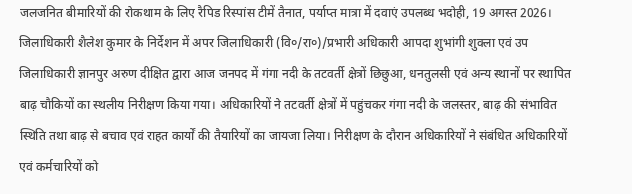जलजनित बीमारियों की रोकथाम के लिए रैपिड रिस्पांस टीमें तैनात, पर्याप्त मात्रा में दवाएं उपलब्ध भदोही, 19 अगस्त 2026। जिलाधिकारी शैलेश कुमार के निर्देशन में अपर जिलाधिकारी (वि०/रा०)/प्रभारी अधिकारी आपदा शुभांगी शुक्ला एवं उप जिलाधिकारी ज्ञानपुर अरुण दीक्षित द्वारा आज जनपद में गंगा नदी के तटवर्ती क्षेत्रों छिछुआ, धनतुलसी एवं अन्य स्थानों पर स्थापित बाढ़ चौकियों का स्थलीय निरीक्षण किया गया। अधिकारियों ने तटवर्ती क्षेत्रों में पहुंचकर गंगा नदी के जलस्तर, बाढ़ की संभावित स्थिति तथा बाढ़ से बचाव एवं राहत कार्यों की तैयारियों का जायजा लिया। निरीक्षण के दौरान अधिकारियों ने संबंधित अधिकारियों एवं कर्मचारियों को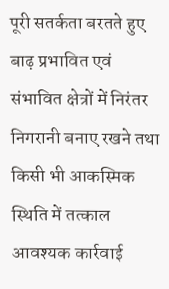पूरी सतर्कता बरतते हुए बाढ़ प्रभावित एवं संभावित क्षेत्रों में निरंतर निगरानी बनाए रखने तथा किसी भी आकस्मिक स्थिति में तत्काल आवश्यक कार्रवाई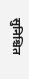सुनिश्चित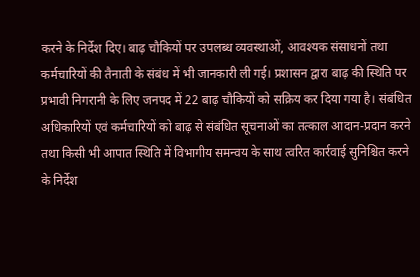करने के निर्देश दिए। बाढ़ चौकियों पर उपलब्ध व्यवस्थाओं, आवश्यक संसाधनों तथा कर्मचारियों की तैनाती के संबंध में भी जानकारी ली गई। प्रशासन द्वारा बाढ़ की स्थिति पर प्रभावी निगरानी के लिए जनपद में 22 बाढ़ चौकियों को सक्रिय कर दिया गया है। संबंधित अधिकारियों एवं कर्मचारियों को बाढ़ से संबंधित सूचनाओं का तत्काल आदान-प्रदान करने तथा किसी भी आपात स्थिति में विभागीय समन्वय के साथ त्वरित कार्रवाई सुनिश्चित करने के निर्देश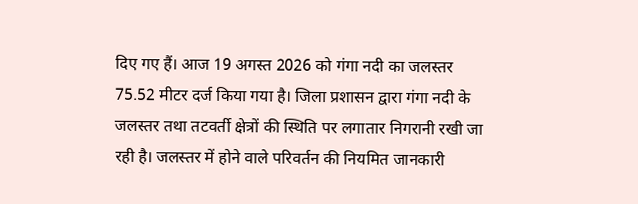दिए गए हैं। आज 19 अगस्त 2026 को गंगा नदी का जलस्तर 75.52 मीटर दर्ज किया गया है। जिला प्रशासन द्वारा गंगा नदी के जलस्तर तथा तटवर्ती क्षेत्रों की स्थिति पर लगातार निगरानी रखी जा रही है। जलस्तर में होने वाले परिवर्तन की नियमित जानकारी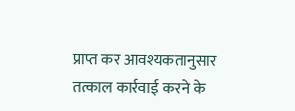प्राप्त कर आवश्यकतानुसार तत्काल कार्रवाई करने के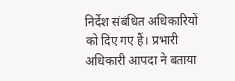निर्देश संबंधित अधिकारियों को दिए गए हैं। प्रभारी अधिकारी आपदा ने बताया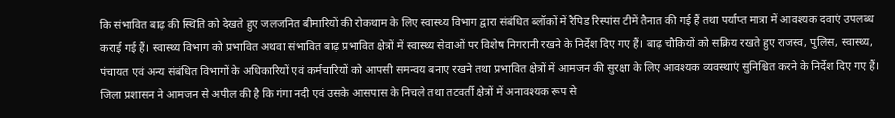कि संभावित बाढ़ की स्थिति को देखते हुए जलजनित बीमारियों की रोकथाम के लिए स्वास्थ्य विभाग द्वारा संबंधित ब्लॉकों में रैपिड रिस्पांस टीमें तैनात की गई हैं तथा पर्याप्त मात्रा में आवश्यक दवाएं उपलब्ध कराई गई हैं। स्वास्थ्य विभाग को प्रभावित अथवा संभावित बाढ़ प्रभावित क्षेत्रों में स्वास्थ्य सेवाओं पर विशेष निगरानी रखने के निर्देश दिए गए हैं। बाढ़ चौकियों को सक्रिय रखते हुए राजस्व, पुलिस, स्वास्थ्य, पंचायत एवं अन्य संबंधित विभागों के अधिकारियों एवं कर्मचारियों को आपसी समन्वय बनाए रखने तथा प्रभावित क्षेत्रों में आमजन की सुरक्षा के लिए आवश्यक व्यवस्थाएं सुनिश्चित करने के निर्देश दिए गए हैं। जिला प्रशासन ने आमजन से अपील की है कि गंगा नदी एवं उसके आसपास के निचले तथा तटवर्ती क्षेत्रों में अनावश्यक रूप से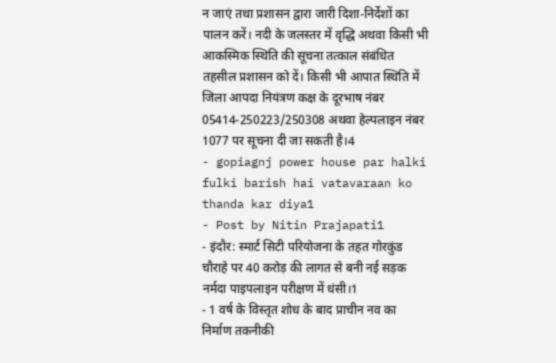न जाएं तथा प्रशासन द्वारा जारी दिशा-निर्देशों का पालन करें। नदी के जलस्तर में वृद्धि अथवा किसी भी आकस्मिक स्थिति की सूचना तत्काल संबंधित तहसील प्रशासन को दें। किसी भी आपात स्थिति में जिला आपदा नियंत्रण कक्ष के दूरभाष नंबर 05414-250223/250308 अथवा हेल्पलाइन नंबर 1077 पर सूचना दी जा सकती है।4
- gopiagnj power house par halki fulki barish hai vatavaraan ko thanda kar diya1
- Post by Nitin Prajapati1
- इंदौर: स्मार्ट सिटी परियोजना के तहत गोरकुंड चौराहे पर 40 करोड़ की लागत से बनी नई सड़क नर्मदा पाइपलाइन परीक्षण में धंसी।1
- 1 वर्ष के विस्तृत शोध के बाद प्राचीन नव का निर्माण तकनीकी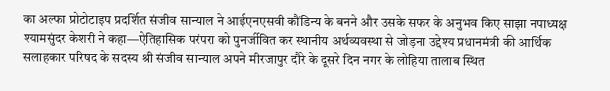का अल्फा प्रोटोटाइप प्रदर्शित संजीव सान्याल ने आईएनएसवी कौंडिन्य के बनने और उसके सफर के अनुभव किए साझा नपाध्यक्ष श्यामसुंदर केशरी ने कहा—ऐतिहासिक परंपरा को पुनर्जीवित कर स्थानीय अर्थव्यवस्था से जोड़ना उद्देश्य प्रधानमंत्री की आर्थिक सलाहकार परिषद के सदस्य श्री संजीव सान्याल अपने मीरजापुर दौरे के दूसरे दिन नगर के लोहिया तालाब स्थित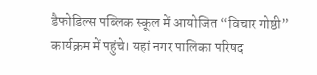डैफोडिल्स पब्लिक स्कूल में आयोजित “विचार गोष्ठी” कार्यक्रम में पहुंचे। यहां नगर पालिका परिषद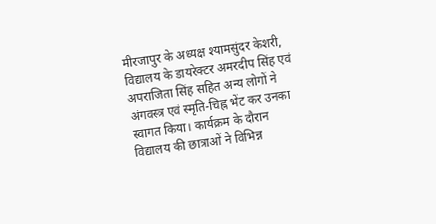मीरजापुर के अध्यक्ष श्यामसुंदर केशरी, विद्यालय के डायरेक्टर अमरदीप सिंह एवं अपराजिता सिंह सहित अन्य लोगों ने अंगवस्त्र एवं स्मृति-चिह्न भेंट कर उनका स्वागत किया। कार्यक्रम के दौरान विद्यालय की छात्राओं ने विभिन्न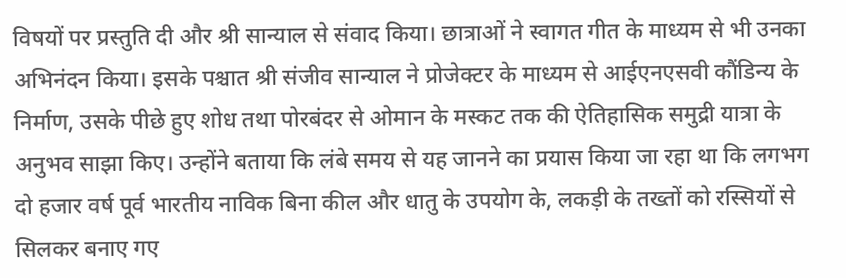विषयों पर प्रस्तुति दी और श्री सान्याल से संवाद किया। छात्राओं ने स्वागत गीत के माध्यम से भी उनका अभिनंदन किया। इसके पश्चात श्री संजीव सान्याल ने प्रोजेक्टर के माध्यम से आईएनएसवी कौंडिन्य के निर्माण, उसके पीछे हुए शोध तथा पोरबंदर से ओमान के मस्कट तक की ऐतिहासिक समुद्री यात्रा के अनुभव साझा किए। उन्होंने बताया कि लंबे समय से यह जानने का प्रयास किया जा रहा था कि लगभग दो हजार वर्ष पूर्व भारतीय नाविक बिना कील और धातु के उपयोग के, लकड़ी के तख्तों को रस्सियों से सिलकर बनाए गए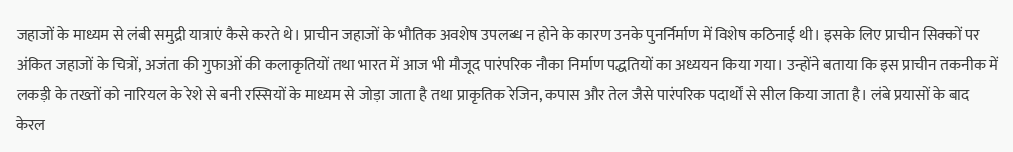जहाजों के माध्यम से लंबी समुद्री यात्राएं कैसे करते थे। प्राचीन जहाजों के भौतिक अवशेष उपलब्ध न होने के कारण उनके पुनर्निर्माण में विशेष कठिनाई थी। इसके लिए प्राचीन सिक्कों पर अंकित जहाजों के चित्रों, अजंता की गुफाओं की कलाकृतियों तथा भारत में आज भी मौजूद पारंपरिक नौका निर्माण पद्धतियों का अध्ययन किया गया। उन्होंने बताया कि इस प्राचीन तकनीक में लकड़ी के तख्तों को नारियल के रेशे से बनी रस्सियों के माध्यम से जोड़ा जाता है तथा प्राकृतिक रेजिन, कपास और तेल जैसे पारंपरिक पदार्थों से सील किया जाता है। लंबे प्रयासों के बाद केरल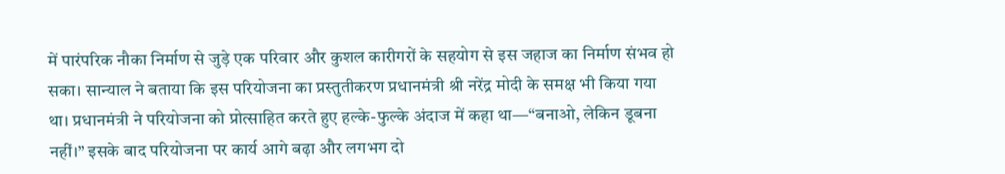में पारंपरिक नौका निर्माण से जुड़े एक परिवार और कुशल कारीगरों के सहयोग से इस जहाज का निर्माण संभव हो सका। सान्याल ने बताया कि इस परियोजना का प्रस्तुतीकरण प्रधानमंत्री श्री नरेंद्र मोदी के समक्ष भी किया गया था। प्रधानमंत्री ने परियोजना को प्रोत्साहित करते हुए हल्के-फुल्के अंदाज में कहा था—“बनाओ, लेकिन डूबना नहीं।” इसके बाद परियोजना पर कार्य आगे बढ़ा और लगभग दो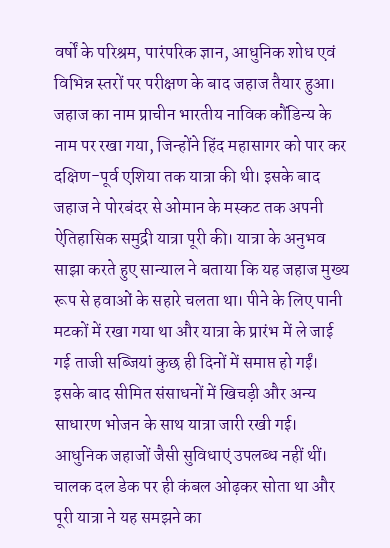वर्षों के परिश्रम, पारंपरिक ज्ञान, आधुनिक शोध एवं विभिन्न स्तरों पर परीक्षण के बाद जहाज तैयार हुआ। जहाज का नाम प्राचीन भारतीय नाविक कौंडिन्य के नाम पर रखा गया, जिन्होंने हिंद महासागर को पार कर दक्षिण-पूर्व एशिया तक यात्रा की थी। इसके बाद जहाज ने पोरबंदर से ओमान के मस्कट तक अपनी ऐतिहासिक समुद्री यात्रा पूरी की। यात्रा के अनुभव साझा करते हुए सान्याल ने बताया कि यह जहाज मुख्य रूप से हवाओं के सहारे चलता था। पीने के लिए पानी मटकों में रखा गया था और यात्रा के प्रारंभ में ले जाई गई ताजी सब्जियां कुछ ही दिनों में समाप्त हो गईं। इसके बाद सीमित संसाधनों में खिचड़ी और अन्य साधारण भोजन के साथ यात्रा जारी रखी गई। आधुनिक जहाजों जैसी सुविधाएं उपलब्ध नहीं थीं। चालक दल डेक पर ही कंबल ओढ़कर सोता था और पूरी यात्रा ने यह समझने का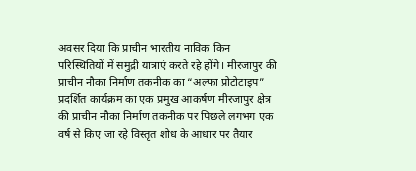अवसर दिया कि प्राचीन भारतीय नाविक किन परिस्थितियों में समुद्री यात्राएं करते रहे होंगे। मीरजापुर की प्राचीन नौका निर्माण तकनीक का “अल्फा प्रोटोटाइप” प्रदर्शित कार्यक्रम का एक प्रमुख आकर्षण मीरजापुर क्षेत्र की प्राचीन नौका निर्माण तकनीक पर पिछले लगभग एक वर्ष से किए जा रहे विस्तृत शोध के आधार पर तैयार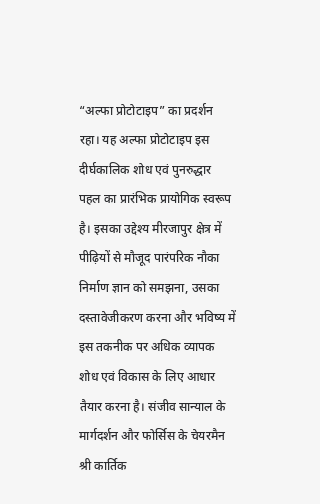“अल्फा प्रोटोटाइप” का प्रदर्शन रहा। यह अल्फा प्रोटोटाइप इस दीर्घकालिक शोध एवं पुनरुद्धार पहल का प्रारंभिक प्रायोगिक स्वरूप है। इसका उद्देश्य मीरजापुर क्षेत्र में पीढ़ियों से मौजूद पारंपरिक नौका निर्माण ज्ञान को समझना, उसका दस्तावेजीकरण करना और भविष्य में इस तकनीक पर अधिक व्यापक शोध एवं विकास के लिए आधार तैयार करना है। संजीव सान्याल के मार्गदर्शन और फोर्सिस के चेयरमैन श्री कार्तिक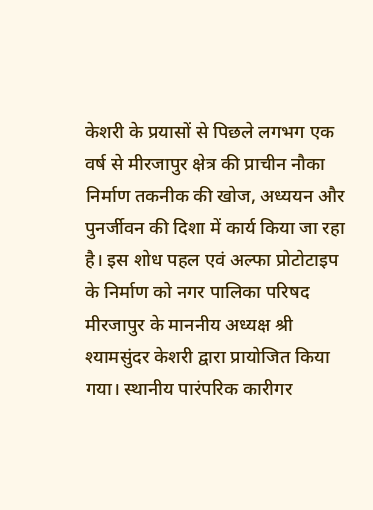केशरी के प्रयासों से पिछले लगभग एक वर्ष से मीरजापुर क्षेत्र की प्राचीन नौका निर्माण तकनीक की खोज, अध्ययन और पुनर्जीवन की दिशा में कार्य किया जा रहा है। इस शोध पहल एवं अल्फा प्रोटोटाइप के निर्माण को नगर पालिका परिषद मीरजापुर के माननीय अध्यक्ष श्री श्यामसुंदर केशरी द्वारा प्रायोजित किया गया। स्थानीय पारंपरिक कारीगर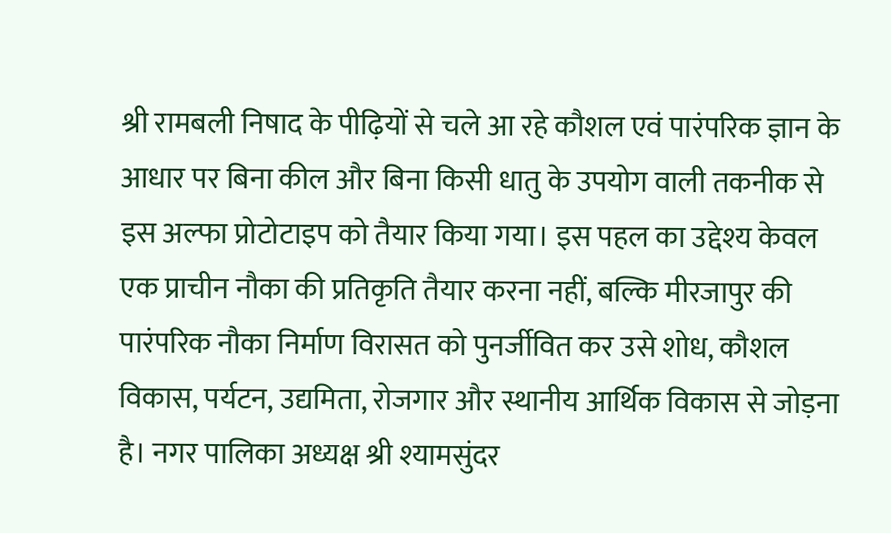श्री रामबली निषाद के पीढ़ियों से चले आ रहे कौशल एवं पारंपरिक ज्ञान के आधार पर बिना कील और बिना किसी धातु के उपयोग वाली तकनीक से इस अल्फा प्रोटोटाइप को तैयार किया गया। इस पहल का उद्देश्य केवल एक प्राचीन नौका की प्रतिकृति तैयार करना नहीं, बल्कि मीरजापुर की पारंपरिक नौका निर्माण विरासत को पुनर्जीवित कर उसे शोध, कौशल विकास, पर्यटन, उद्यमिता, रोजगार और स्थानीय आर्थिक विकास से जोड़ना है। नगर पालिका अध्यक्ष श्री श्यामसुंदर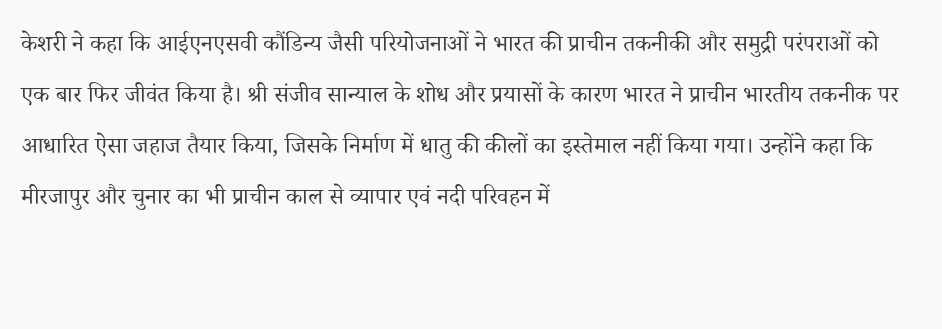केशरी ने कहा कि आईएनएसवी कौंडिन्य जैसी परियोजनाओं ने भारत की प्राचीन तकनीकी और समुद्री परंपराओं को एक बार फिर जीवंत किया है। श्री संजीव सान्याल के शोध और प्रयासों के कारण भारत ने प्राचीन भारतीय तकनीक पर आधारित ऐसा जहाज तैयार किया, जिसके निर्माण में धातु की कीलों का इस्तेमाल नहीं किया गया। उन्होंने कहा कि मीरजापुर और चुनार का भी प्राचीन काल से व्यापार एवं नदी परिवहन में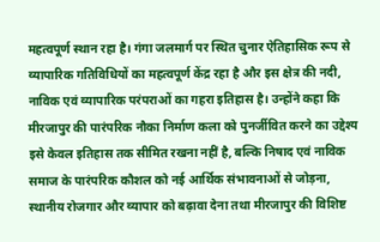महत्वपूर्ण स्थान रहा है। गंगा जलमार्ग पर स्थित चुनार ऐतिहासिक रूप से व्यापारिक गतिविधियों का महत्वपूर्ण केंद्र रहा है और इस क्षेत्र की नदी, नाविक एवं व्यापारिक परंपराओं का गहरा इतिहास है। उन्होंने कहा कि मीरजापुर की पारंपरिक नौका निर्माण कला को पुनर्जीवित करने का उद्देश्य इसे केवल इतिहास तक सीमित रखना नहीं है, बल्कि निषाद एवं नाविक समाज के पारंपरिक कौशल को नई आर्थिक संभावनाओं से जोड़ना, स्थानीय रोजगार और व्यापार को बढ़ावा देना तथा मीरजापुर की विशिष्ट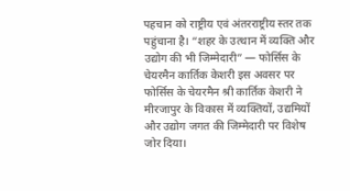पहचान को राष्ट्रीय एवं अंतरराष्ट्रीय स्तर तक पहुंचाना है। “शहर के उत्थान में व्यक्ति और उद्योग की भी जिम्मेदारी” — फोर्सिस के चेयरमैन कार्तिक केशरी इस अवसर पर फोर्सिस के चेयरमैन श्री कार्तिक केशरी ने मीरजापुर के विकास में व्यक्तियों, उद्यमियों और उद्योग जगत की जिम्मेदारी पर विशेष जोर दिया।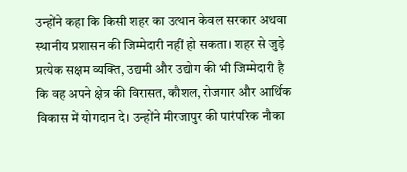उन्होंने कहा कि किसी शहर का उत्थान केवल सरकार अथवा स्थानीय प्रशासन की जिम्मेदारी नहीं हो सकता। शहर से जुड़े प्रत्येक सक्षम व्यक्ति, उद्यमी और उद्योग की भी जिम्मेदारी है कि वह अपने क्षेत्र की विरासत, कौशल, रोजगार और आर्थिक विकास में योगदान दे। उन्होंने मीरजापुर की पारंपरिक नौका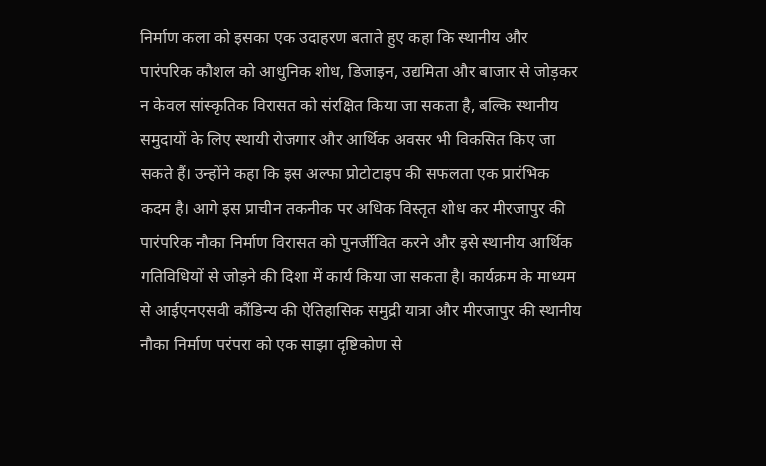निर्माण कला को इसका एक उदाहरण बताते हुए कहा कि स्थानीय और पारंपरिक कौशल को आधुनिक शोध, डिजाइन, उद्यमिता और बाजार से जोड़कर न केवल सांस्कृतिक विरासत को संरक्षित किया जा सकता है, बल्कि स्थानीय समुदायों के लिए स्थायी रोजगार और आर्थिक अवसर भी विकसित किए जा सकते हैं। उन्होंने कहा कि इस अल्फा प्रोटोटाइप की सफलता एक प्रारंभिक कदम है। आगे इस प्राचीन तकनीक पर अधिक विस्तृत शोध कर मीरजापुर की पारंपरिक नौका निर्माण विरासत को पुनर्जीवित करने और इसे स्थानीय आर्थिक गतिविधियों से जोड़ने की दिशा में कार्य किया जा सकता है। कार्यक्रम के माध्यम से आईएनएसवी कौंडिन्य की ऐतिहासिक समुद्री यात्रा और मीरजापुर की स्थानीय नौका निर्माण परंपरा को एक साझा दृष्टिकोण से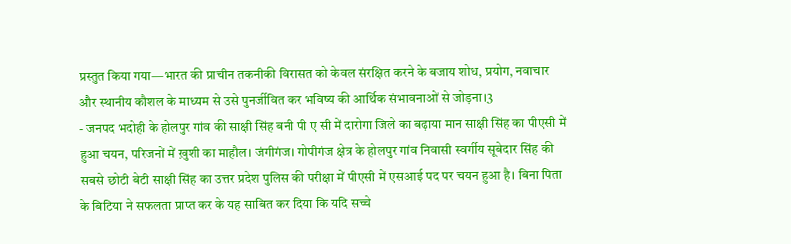प्रस्तुत किया गया—भारत की प्राचीन तकनीकी विरासत को केवल संरक्षित करने के बजाय शोध, प्रयोग, नवाचार और स्थानीय कौशल के माध्यम से उसे पुनर्जीवित कर भविष्य की आर्थिक संभावनाओं से जोड़ना।3
- जनपद भदोही के होलपुर गांव की साक्षी सिंह बनी पी ए सी में दारोगा जिले का बढ़ाया मान साक्षी सिंह का पीएसी में हुआ चयन, परिजनों में ख़ुशी का माहौल। जंगीगंज। गोपीगंज क्षेत्र के होलपुर गांव निवासी स्वर्गीय सूबेदार सिंह की सबसे छोटी बेटी साक्षी सिंह का उत्तर प्रदेश पुलिस की परीक्षा में पीएसी में एसआई पद पर चयन हुआ है। बिना पिता के बिटिया ने सफलता प्राप्त कर के यह साबित कर दिया कि यदि सच्चे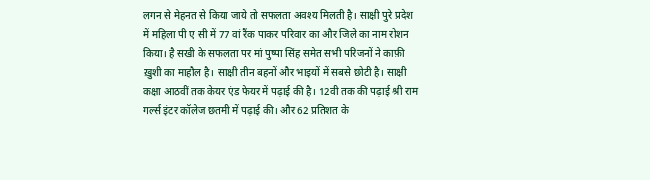लगन से मेहनत से किया जाये तो सफलता अवश्य मिलती है। साक्षी पुरे प्रदेश में महिला पी ए सी में 77 वां रैंक पाकर परिवार का और जिले का नाम रोशन किया। है सखी के सफलता पर मां पुष्पा सिंह समेत सभी परिजनों ने काफ़ी ख़ुशी का माहौल है। साक्षी तीन बहनों और भाइयों में सबसे छोटी है। साक्षी कक्षा आठवीं तक केयर एंड फेयर में पढ़ाई की है। 12वी तक की पढ़ाई श्री राम गर्ल्स इंटर कॉलेज छतमी में पढ़ाई की। और 62 प्रतिशत के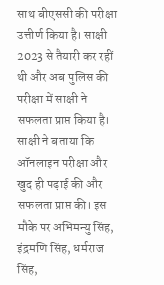साथ बीएससी की परीक्षा उत्तीर्ण किया है। साक्षी 2023 से तैयारी कर रहीं थी और अब पुलिस की परीक्षा में साक्षी ने सफलता प्राप्त किया है। साक्षी ने बताया कि ऑनलाइन परीक्षा और खुद ही पढ़ाई की और सफलता प्राप्त की। इस मौके पर अभिमन्यु सिंह, इंद्रमणि सिंह, धर्मराज सिंह,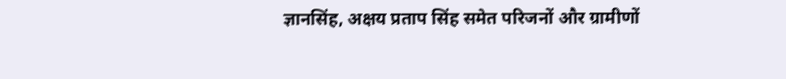ज्ञानसिंह, अक्षय प्रताप सिंह समेत परिजनों और ग्रामीणों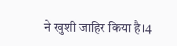ने खुशी जाहिर किया है।4